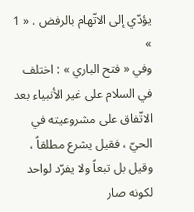يؤدّي إلى الاتّهام بالرفض . « 1 »
وفي « فتح الباري » : اختلف في السلام على غير الأنبياء بعد الاتّفاق على مشروعيته في الحيّ ، فقيل يشرع مطلقاً ، وقيل بل تبعاً ولا يفرّد لواحد لكونه صار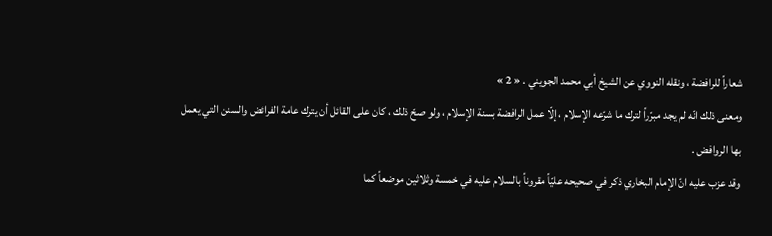شعاراً للرافضة ، ونقله النووي عن الشيخ أبي محمد الجويني . « 2 »
ومعنى ذلك انّه لم يجد مبرّراً لترك ما شرّعه الإسلام ، إلّا عمل الرافضة بسنة الإسلام ، ولو صحّ ذلك ، كان على القائل أن يترك عامة الفرائض والسنن التي يعمل بها الروافض .
وقد عزب عليه انّ الإمام البخاري ذكر في صحيحه عليّاً مقروناً بالسلام عليه في خمسة وثلاثين موضعاً كما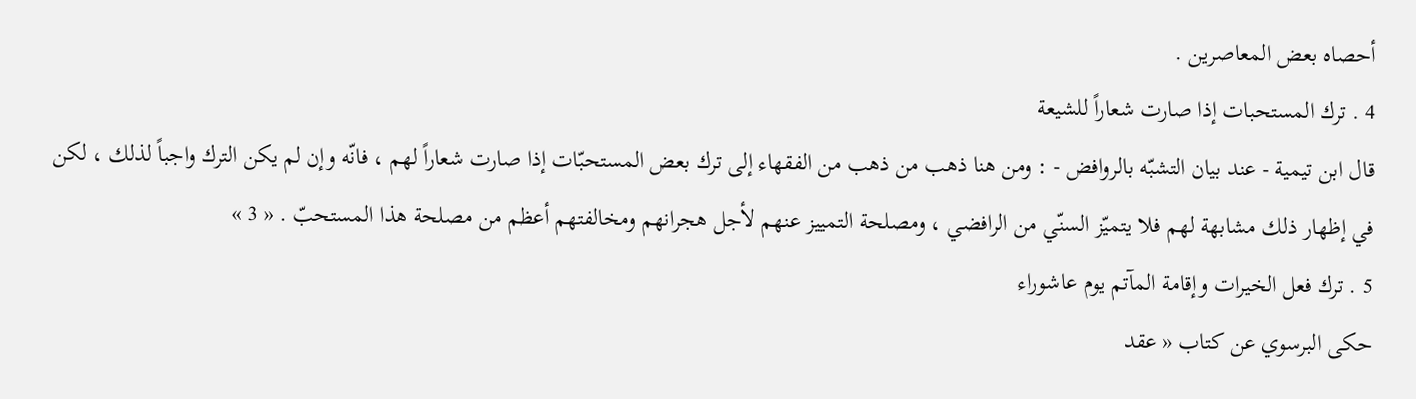أحصاه بعض المعاصرين .
4 . ترك المستحبات إذا صارت شعاراً للشيعة
قال ابن تيمية - عند بيان التشبّه بالروافض - : ومن هنا ذهب من ذهب من الفقهاء إلى ترك بعض المستحبّات إذا صارت شعاراً لهم ، فانّه وإن لم يكن الترك واجباً لذلك ، لكن في إظهار ذلك مشابهة لهم فلا يتميّز السنّي من الرافضي ، ومصلحة التمييز عنهم لأجل هجرانهم ومخالفتهم أعظم من مصلحة هذا المستحبّ . « 3 »
5 . ترك فعل الخيرات وإقامة المآتم يوم عاشوراء
حكى البرسوي عن كتاب « عقد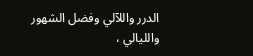الدرر واللآلي وفضل الشهور والليالي ،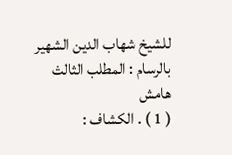للشيخ شهاب الدين الشهير بالرسام : المطلب الثالث
هامش
( 1 ) . الكشاف :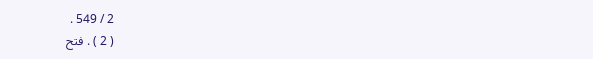2 / 549 .
( 2 ) . فتح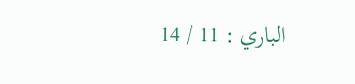الباري : 11 / 14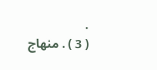.
( 3 ) . منهاج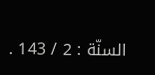السنّة : 2 / 143 .